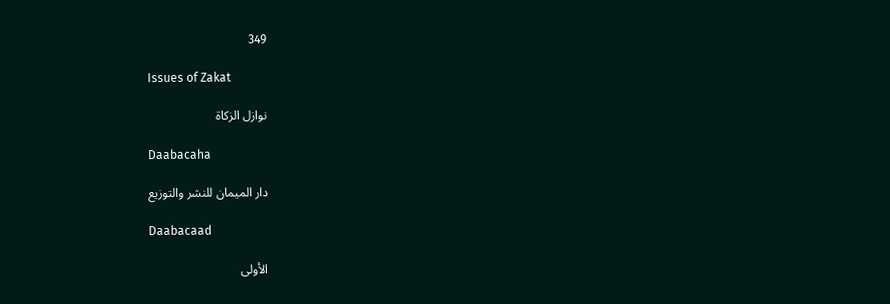349

Issues of Zakat

نوازل الزكاة

Daabacaha

دار الميمان للنشر والتوزيع

Daabacaad

الأولى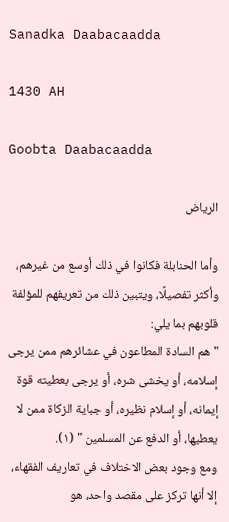Sanadka Daabacaadda

1430 AH

Goobta Daabacaadda

الرياض

وأما الحنابلة فكانوا في ذلك أوسع من غيرهم، وأكثر تفصيلًا، ويتبين ذلك من تعريفهم للمؤلفة قلوبهم بما يلي:
"هم السادة المطاعون في عشائرهم ممن يرجى إسلامه، أو يخشى شره، أو يرجى بعطيته قوة إيمانه، أو إسلام نظيره، أو جباية الزكاة ممن لا يعطيها، أو الدفع عن المسلمين " (١).
ومع وجود بعض الاختلاف في تعاريف الفقهاء، إلا أنها تركز على مقصد واحد، هو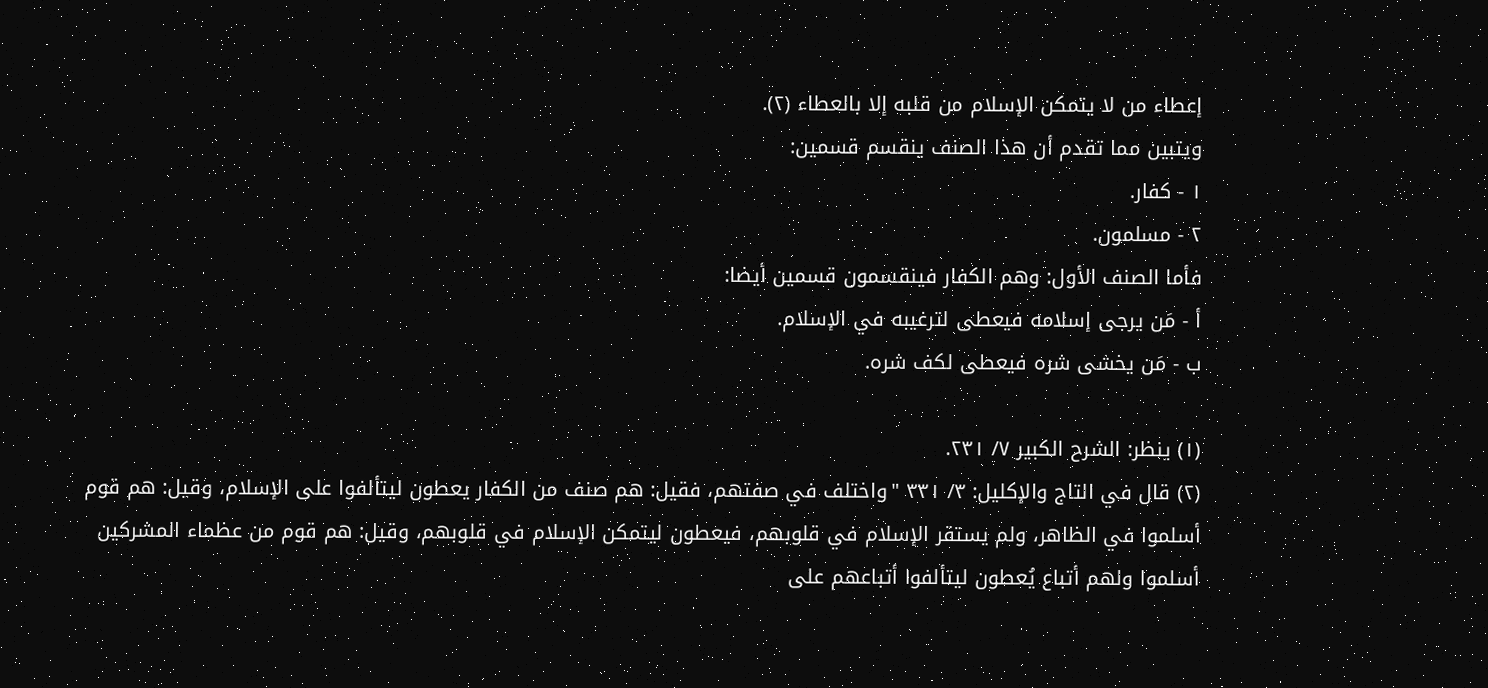إعطاء من لا يتمكن الإسلام من قلبه إلا بالعطاء (٢).
ويتبين مما تقدم أن هذا الصنف ينقسم قسمين:
١ - كفار.
٢ - مسلمون.
فأما الصنف الأول: وهم الكفار فينقسمون قسمين أيضا:
أ - مَن يرجى إسلامه فيعطى لترغيبه في الإسلام.
ب - مَن يخشى شره فيعطى لكف شره.

(١) ينظر: الشرح الكبير ٧/ ٢٣١.
(٢) قال في التاج والإكليل: ٣/ ٣٣١ "واختلف في صفتهم، فقيل: هم صنف من الكفار يعطون ليتألفوا على الإسلام، وقيل: هم قوم أسلموا في الظاهر، ولم يستقر الإسلام في قلوبهم، فيعطون ليتمكن الإسلام في قلوبهم، وقيل: هم قوم من عظماء المشركين أسلموا ولهم أتباع يُعطون ليتألفوا أتباعهم على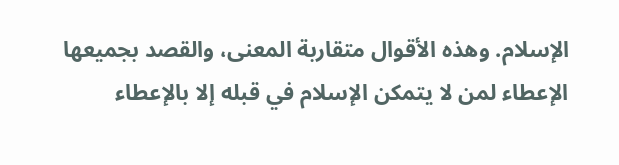الإسلام. وهذه الأقوال متقاربة المعنى، والقصد بجميعها الإعطاء لمن لا يتمكن الإسلام في قبله إلا بالإعطاء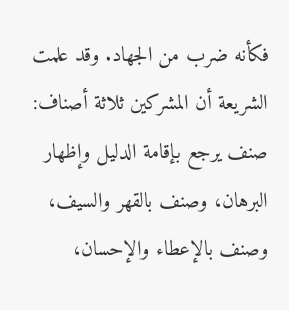فكأنه ضرب من الجهاد. وقد علمت الشريعة أن المشركين ثلاثة أصناف: صنف يرجع بإقامة الدليل وإظهار البرهان، وصنف بالقهر والسيف، وصنف بالإعطاء والإحسان،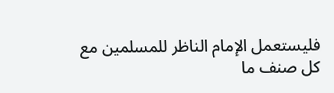فليستعمل الإمام الناظر للمسلمين مع كل صنف ما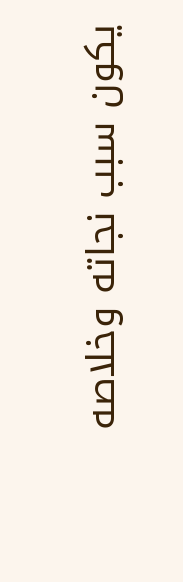يكون سبب نجاته وخلاصه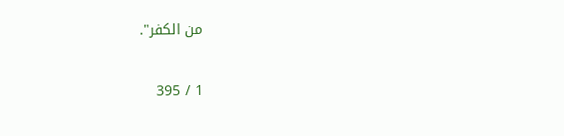من الكفر".

1 / 395